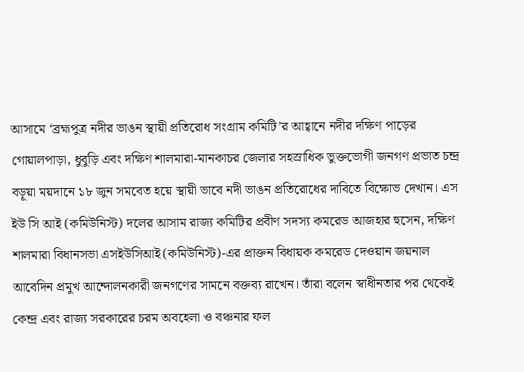আসামে ‘ব্রহ্মপুত্র নদীর ভাঙন স্থায়ী প্রতিরোধ সংগ্রাম কমিটি’র আহ্বানে নদীর দক্ষিণ পাড়ের গোয়ালপাড়া, ধুবুড়ি এবং দক্ষিণ শালমারা-মানকাচর জেলার সহস্রাধিক ভুক্তভোগী জনগণ প্রভাত চন্দ্র বড়ূয়া ময়দানে ১৮ জুন সমবেত হয়ে স্থায়ী ভাবে নদী ভাঙন প্রতিরোধের দাবিতে বিক্ষোভ দেখান। এস ইউ সি আই (কমিউনিস্ট) দলের আসাম রাজ্য কমিটির প্রবীণ সদস্য কমরেড আজহার হুসেন, দক্ষিণ শালমারা বিধানসভা এসইউসিআই(কমিউনিস্ট)-এর প্রাক্তন বিধায়ক কমরেড দেওয়ান জয়নাল আবেদিন প্রমুখ আন্দোলনকারী জনগণের সামনে বক্তব্য রাখেন। তাঁরা বলেন স্বাধীনতার পর থেকেই কেন্দ্র এবং রাজ্য সরকারের চরম অবহেলা ও বঞ্চনার ফল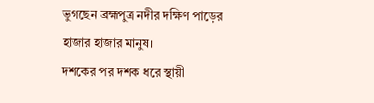ভুগছেন ব্রহ্মপুত্র নদীর দক্ষিণ পাড়ের হাজার হাজার মানুষ।
দশকের পর দশক ধরে স্থায়ী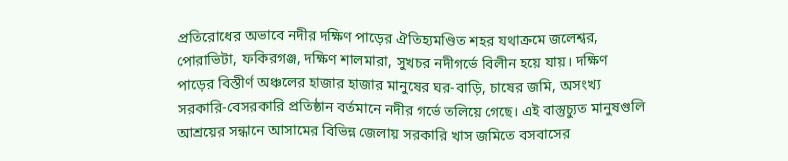প্রতিরোধের অভাবে নদীর দক্ষিণ পাড়ের ঐতিহ্যমণ্ডিত শহর যথাক্রমে জলেশ্বর, পোরাভিটা, ফকিরগঞ্জ, দক্ষিণ শালমারা, সুখচর নদীগর্ভে বিলীন হয়ে যায়। দক্ষিণ পাড়ের বিস্তীর্ণ অঞ্চলের হাজার হাজার মানুষের ঘর-বাড়ি, চাষের জমি, অসংখ্য সরকারি-বেসরকারি প্রতিষ্ঠান বর্তমানে নদীর গর্ভে তলিয়ে গেছে। এই বাস্তুচ্যুত মানুষগুলি আশ্রয়ের সন্ধানে আসামের বিভিন্ন জেলায় সরকারি খাস জমিতে বসবাসের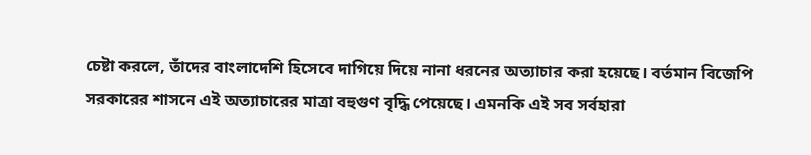চেষ্টা করলে, তাঁদের বাংলাদেশি হিসেবে দাগিয়ে দিয়ে নানা ধরনের অত্যাচার করা হয়েছে। বর্তমান বিজেপি সরকারের শাসনে এই অত্যাচারের মাত্রা বহুগুণ বৃদ্ধি পেয়েছে। এমনকি এই সব সর্বহারা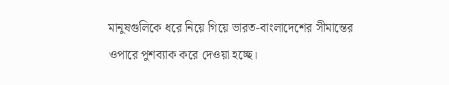মানুষগুলিকে ধরে নিয়ে গিয়ে ভারত-বাংলাদেশের সীমান্তের ওপারে পুশব্যাক করে দেওয়া হচ্ছে।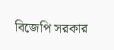বিজেপি সরকার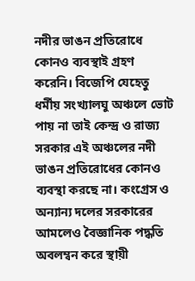নদীর ভাঙন প্রতিরোধে কোনও ব্যবস্থাই গ্রহণ করেনি। বিজেপি যেহেতু ধর্মীয় সংখ্যালঘু অঞ্চলে ভোট পায় না তাই কেন্দ্র ও রাজ্য সরকার এই অঞ্চলের নদী ভাঙন প্রতিরোধের কোনও ব্যবস্থা করছে না। কংগ্রেস ও অন্যান্য দলের সরকারের আমলেও বৈজ্ঞানিক পদ্ধতি অবলম্বন করে স্থায়ী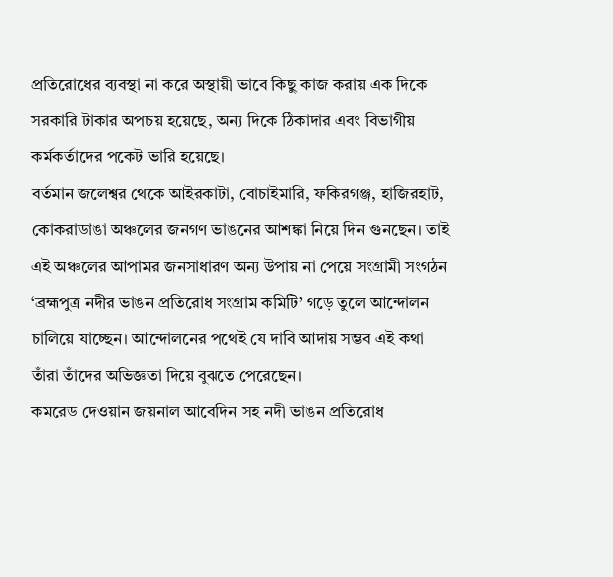প্রতিরোধের ব্যবস্থা না করে অস্থায়ী ভাবে কিছু কাজ করায় এক দিকে সরকারি টাকার অপচয় হয়েছে, অন্য দিকে ঠিকাদার এবং বিভাগীয় কর্মকর্তাদের পকেট ভারি হয়েছে।
বর্তমান জলেশ্বর থেকে আইরকাটা, বোচাইমারি, ফকিরগঞ্জ, হাজিরহাট, কোকরাডাঙা অঞ্চলের জনগণ ভাঙনের আশঙ্কা নিয়ে দিন গুনছেন। তাই এই অঞ্চলের আপামর জনসাধারণ অন্য উপায় না পেয়ে সংগ্রামী সংগঠন ‘ব্রহ্মপুত্র নদীর ভাঙন প্রতিরোধ সংগ্রাম কমিটি’ গড়ে তুলে আন্দোলন চালিয়ে যাচ্ছেন। আন্দোলনের পথেই যে দাবি আদায় সম্ভব এই কথা তাঁরা তাঁদের অভিজ্ঞতা দিয়ে বুঝতে পেরেছেন।
কমরেড দেওয়ান জয়নাল আবেদিন সহ নদী ভাঙন প্রতিরোধ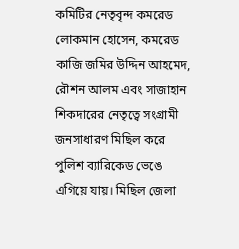কমিটির নেতৃবৃন্দ কমরেড লোকমান হোসেন, কমরেড কাজি জমির উদ্দিন আহমেদ, রৌশন আলম এবং সাজাহান শিকদারের নেতৃত্বে সংগ্রামী জনসাধারণ মিছিল করে পুলিশ ব্যারিকেড ভেঙে এগিয়ে যায়। মিছিল জেলা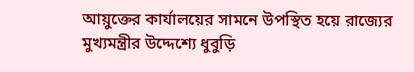আয়ুক্তের কার্যালয়ের সামনে উপস্থিত হয়ে রাজ্যের মুখ্যমন্ত্রীর উদ্দেশ্যে ধুবুড়ি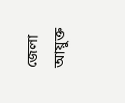জেলা আয়ুক্ত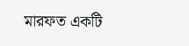মারফত একটি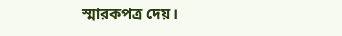স্মারকপত্র দেয়।